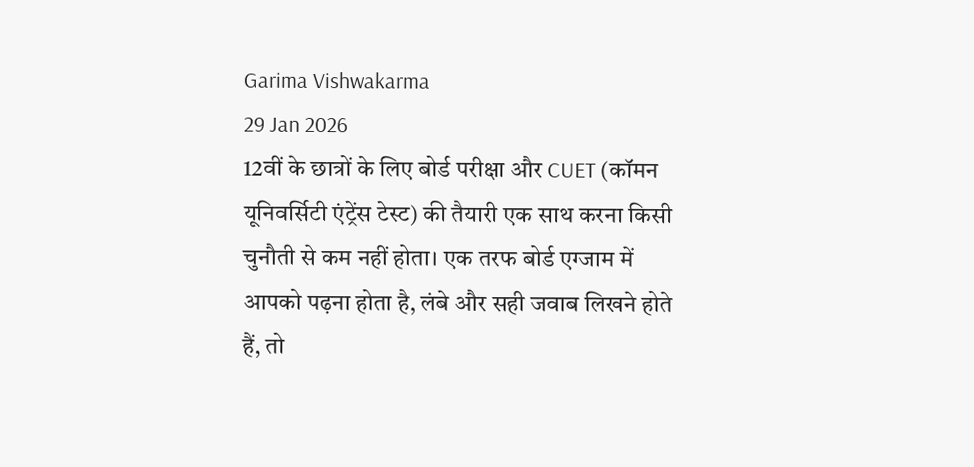Garima Vishwakarma
29 Jan 2026
12वीं के छात्रों के लिए बोर्ड परीक्षा और CUET (कॉमन यूनिवर्सिटी एंट्रेंस टेस्ट) की तैयारी एक साथ करना किसी चुनौती से कम नहीं होता। एक तरफ बोर्ड एग्जाम में आपको पढ़ना होता है, लंबे और सही जवाब लिखने होते हैं, तो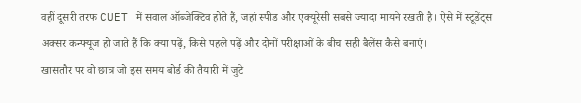वहीं दूसरी तरफ CUET में सवाल ऑब्जेक्टिव होते हैं, जहां स्पीड और एक्यूरेसी सबसे ज्यादा मायने रखती है। ऐसे में स्टूडेंट्स अक्सर कन्फ्यूज हो जाते हैं कि क्या पढ़ें, किसे पहले पढ़ें और दोनों परीक्षाओं के बीच सही बैलेंस कैसे बनाएं।
खासतौर पर वो छात्र जो इस समय बोर्ड की तैयारी में जुटे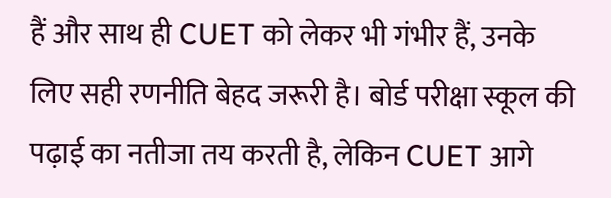हैं और साथ ही CUET को लेकर भी गंभीर हैं, उनके लिए सही रणनीति बेहद जरूरी है। बोर्ड परीक्षा स्कूल की पढ़ाई का नतीजा तय करती है, लेकिन CUET आगे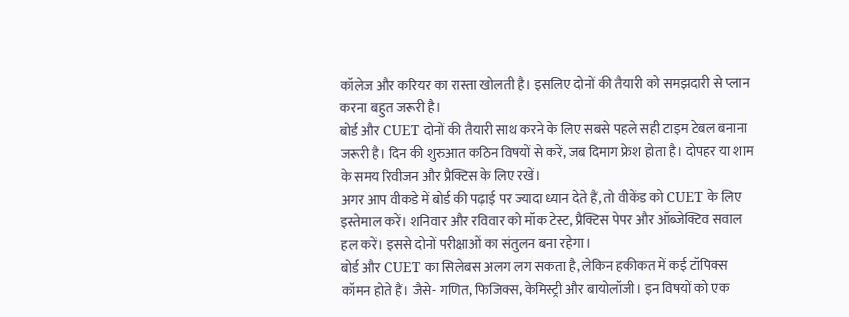कॉलेज और करियर का रास्ता खोलती है। इसलिए दोनों की तैयारी को समझदारी से प्लान करना बहुत जरूरी है।
बोर्ड और CUET दोनों की तैयारी साथ करने के लिए सबसे पहले सही टाइम टेबल बनाना जरूरी है। दिन की शुरुआत कठिन विषयों से करें, जब दिमाग फ्रेश होता है। दोपहर या शाम के समय रिवीजन और प्रैक्टिस के लिए रखें।
अगर आप वीकडे में बोर्ड की पढ़ाई पर ज्यादा ध्यान देते हैं, तो वीकेंड को CUET के लिए इस्तेमाल करें। शनिवार और रविवार को मॉक टेस्ट, प्रैक्टिस पेपर और ऑब्जेक्टिव सवाल हल करें। इससे दोनों परीक्षाओं का संतुलन बना रहेगा।
बोर्ड और CUET का सिलेबस अलग लग सकता है, लेकिन हकीकत में कई टॉपिक्स कॉमन होते हैं। जैसे- गणित, फिजिक्स, केमिस्ट्री और बायोलॉजी। इन विषयों को एक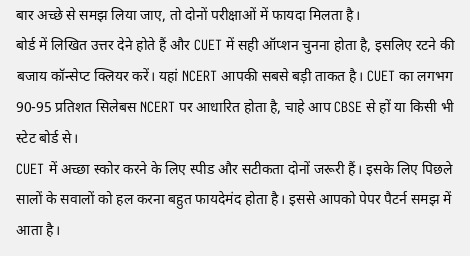बार अच्छे से समझ लिया जाए, तो दोनों परीक्षाओं में फायदा मिलता है।
बोर्ड में लिखित उत्तर देने होते हैं और CUET में सही ऑप्शन चुनना होता है, इसलिए रटने की बजाय कॉन्सेप्ट क्लियर करें। यहां NCERT आपकी सबसे बड़ी ताकत है। CUET का लगभग 90-95 प्रतिशत सिलेबस NCERT पर आधारित होता है, चाहे आप CBSE से हों या किसी भी स्टेट बोर्ड से।
CUET में अच्छा स्कोर करने के लिए स्पीड और सटीकता दोनों जरूरी हैं। इसके लिए पिछले सालों के सवालों को हल करना बहुत फायदेमंद होता है। इससे आपको पेपर पैटर्न समझ में आता है।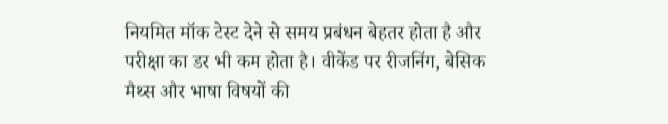नियमित मॉक टेस्ट देने से समय प्रबंधन बेहतर होता है और परीक्षा का डर भी कम होता है। वीकेंड पर रीजनिंग, बेसिक मैथ्स और भाषा विषयों की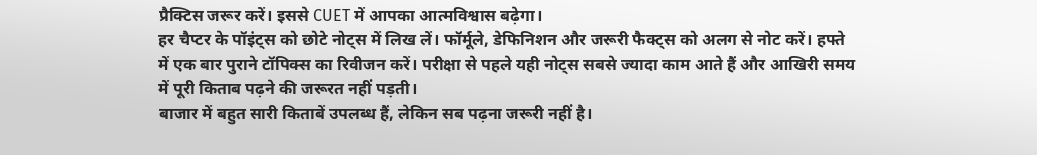प्रैक्टिस जरूर करें। इससे CUET में आपका आत्मविश्वास बढ़ेगा।
हर चैप्टर के पॉइंट्स को छोटे नोट्स में लिख लें। फॉर्मूले, डेफिनिशन और जरूरी फैक्ट्स को अलग से नोट करें। हफ्ते में एक बार पुराने टॉपिक्स का रिवीजन करें। परीक्षा से पहले यही नोट्स सबसे ज्यादा काम आते हैं और आखिरी समय में पूरी किताब पढ़ने की जरूरत नहीं पड़ती।
बाजार में बहुत सारी किताबें उपलब्ध हैं, लेकिन सब पढ़ना जरूरी नहीं है।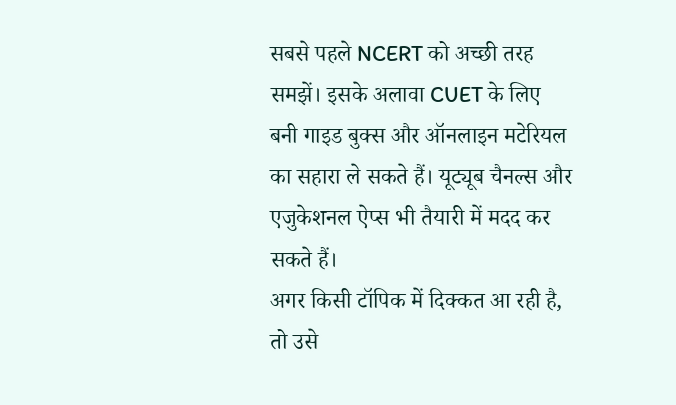सबसे पहले NCERT को अच्छी तरह समझें। इसके अलावा CUET के लिए बनी गाइड बुक्स और ऑनलाइन मटेरियल का सहारा ले सकते हैं। यूट्यूब चैनल्स और एजुकेशनल ऐप्स भी तैयारी में मदद कर सकते हैं।
अगर किसी टॉपिक में दिक्कत आ रही है, तो उसे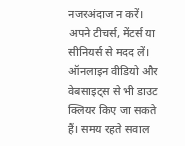नजरअंदाज न करें। अपने टीचर्स, मेंटर्स या सीनियर्स से मदद लें। ऑनलाइन वीडियो और वेबसाइट्स से भी डाउट क्लियर किए जा सकते हैं। समय रहते सवाल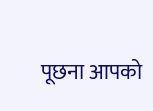पूछना आपको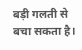बड़ी गलती से बचा सकता है।